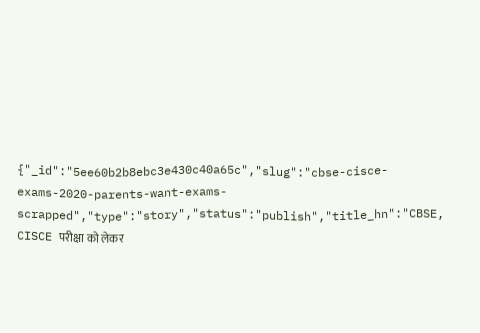{"_id":"5ee60b2b8ebc3e430c40a65c","slug":"cbse-cisce-exams-2020-parents-want-exams-scrapped","type":"story","status":"publish","title_hn":"CBSE, CISCE परीक्षा को लेकर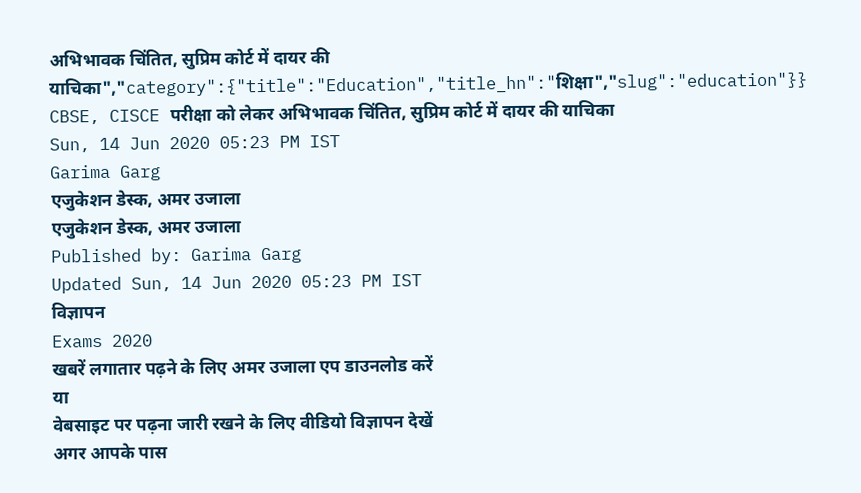अभिभावक चिंतित, सुप्रिम कोर्ट में दायर की याचिका","category":{"title":"Education","title_hn":"शिक्षा","slug":"education"}}
CBSE, CISCE परीक्षा को लेकर अभिभावक चिंतित, सुप्रिम कोर्ट में दायर की याचिका
Sun, 14 Jun 2020 05:23 PM IST
Garima Garg
एजुकेशन डेस्क, अमर उजाला
एजुकेशन डेस्क, अमर उजाला
Published by: Garima Garg
Updated Sun, 14 Jun 2020 05:23 PM IST
विज्ञापन
Exams 2020
खबरें लगातार पढ़ने के लिए अमर उजाला एप डाउनलोड करें
या
वेबसाइट पर पढ़ना जारी रखने के लिए वीडियो विज्ञापन देखें
अगर आपके पास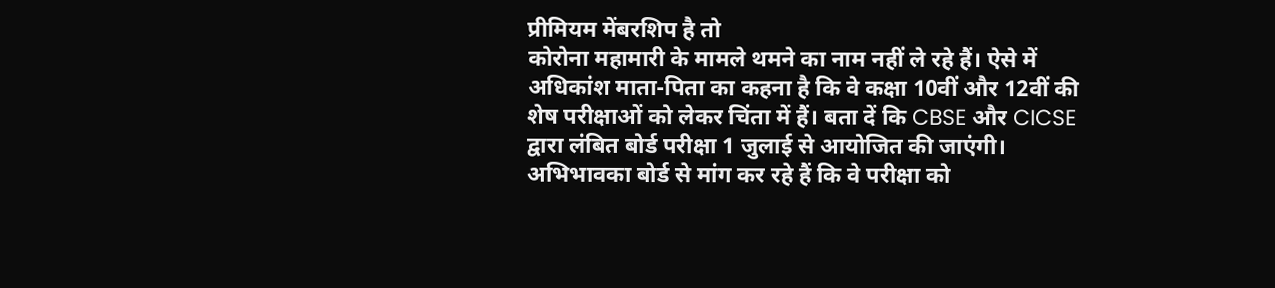प्रीमियम मेंबरशिप है तो
कोरोना महामारी के मामले थमने का नाम नहीं ले रहे हैं। ऐसे में अधिकांश माता-पिता का कहना है कि वे कक्षा 10वीं और 12वीं की शेष परीक्षाओं को लेकर चिंता में हैं। बता दें कि CBSE और CICSE द्वारा लंबित बोर्ड परीक्षा 1 जुलाई से आयोजित की जाएंगी। अभिभावका बोर्ड से मांग कर रहे हैं कि वे परीक्षा को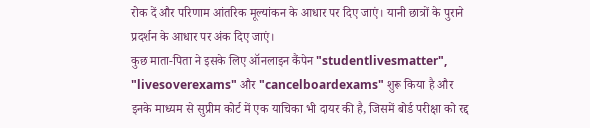रोक दें और परिणाम आंतरिक मूल्यांकन के आधार पर दिए जाएं। यानी छात्रों के पुराने प्रदर्शन के आधार पर अंक दिए जाएं।
कुछ माता-पिता ने इसके लिए ऑनलाइन कैंपेन "studentlivesmatter", "livesoverexams" और "cancelboardexams" शुरू किया है और इनके माध्यम से सुप्रीम कोर्ट में एक याचिका भी दायर की है, जिसमें बोर्ड परीक्षा को रद्द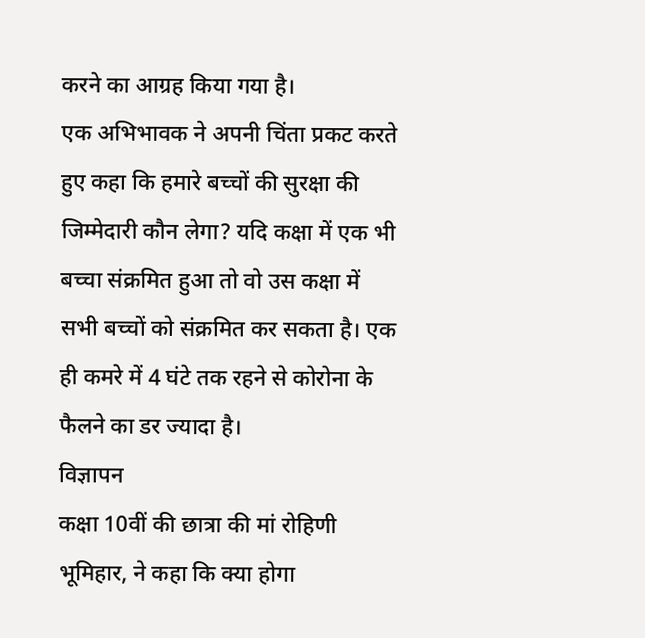करने का आग्रह किया गया है।
एक अभिभावक ने अपनी चिंता प्रकट करते हुए कहा कि हमारे बच्चों की सुरक्षा की जिम्मेदारी कौन लेगा? यदि कक्षा में एक भी बच्चा संक्रमित हुआ तो वो उस कक्षा में सभी बच्चों को संक्रमित कर सकता है। एक ही कमरे में 4 घंटे तक रहने से कोरोना के फैलने का डर ज्यादा है।
विज्ञापन
कक्षा 10वीं की छात्रा की मां रोहिणी भूमिहार, ने कहा कि क्या होगा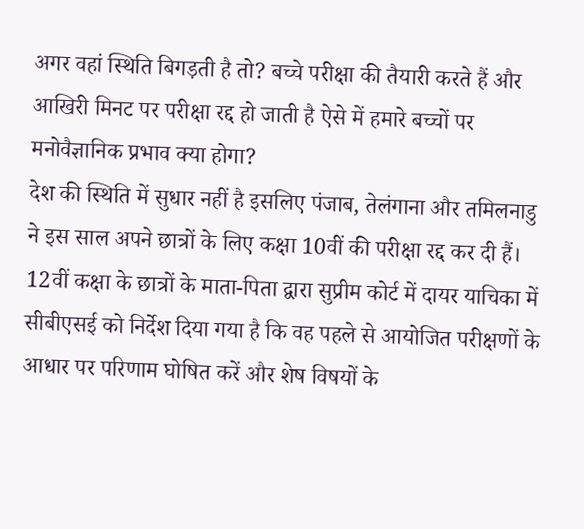अगर वहां स्थिति बिगड़ती है तो? बच्चे परीक्षा की तैयारी करते हैं और आखिरी मिनट पर परीक्षा रद्द हो जाती है ऐसे में हमारे बच्चों पर मनोवैज्ञानिक प्रभाव क्या होगा?
देश की स्थिति में सुधार नहीं है इसलिए पंजाब, तेलंगाना और तमिलनाडु ने इस साल अपने छात्रों के लिए कक्षा 10वीं की परीक्षा रद्द कर दी हैं।
12वीं कक्षा के छात्रों के माता-पिता द्वारा सुप्रीम कोर्ट में दायर याचिका में सीबीएसई को निर्देश दिया गया है कि वह पहले से आयोजित परीक्षणों के आधार पर परिणाम घोषित करें और शेष विषयों के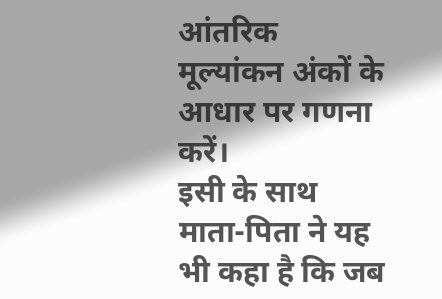आंतरिक मूल्यांकन अंकों के आधार पर गणना करें।
इसी के साथ माता-पिता ने यह भी कहा है कि जब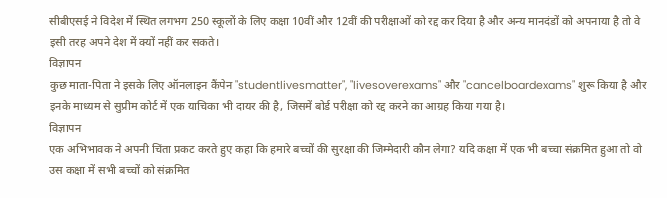सीबीएसई ने विदेश में स्थित लगभग 250 स्कूलों के लिए कक्षा 10वीं और 12वीं की परीक्षाओं को रद्द कर दिया है और अन्य मानदंडों को अपनाया है तो वे इसी तरह अपने देश में क्यों नहीं कर सकते।
विज्ञापन
कुछ माता-पिता ने इसके लिए ऑनलाइन कैंपेन "studentlivesmatter", "livesoverexams" और "cancelboardexams" शुरू किया है और इनके माध्यम से सुप्रीम कोर्ट में एक याचिका भी दायर की है, जिसमें बोर्ड परीक्षा को रद्द करने का आग्रह किया गया है।
विज्ञापन
एक अभिभावक ने अपनी चिंता प्रकट करते हुए कहा कि हमारे बच्चों की सुरक्षा की जिम्मेदारी कौन लेगा? यदि कक्षा में एक भी बच्चा संक्रमित हुआ तो वो उस कक्षा में सभी बच्चों को संक्रमित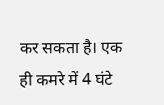कर सकता है। एक ही कमरे में 4 घंटे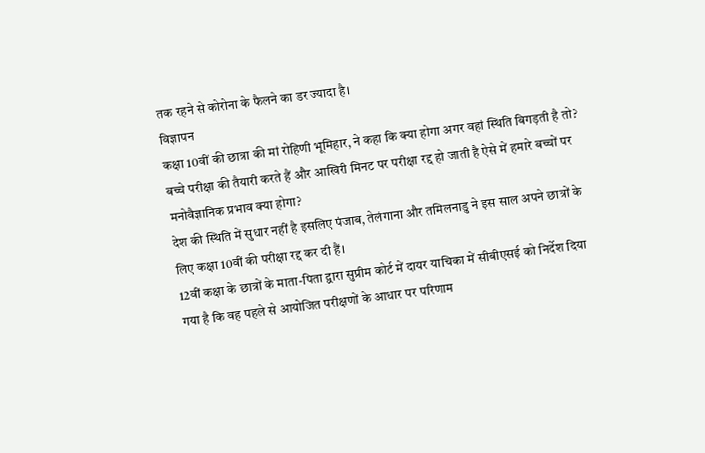तक रहने से कोरोना के फैलने का डर ज्यादा है।
विज्ञापन
कक्षा 10वीं की छात्रा की मां रोहिणी भूमिहार, ने कहा कि क्या होगा अगर वहां स्थिति बिगड़ती है तो? बच्चे परीक्षा की तैयारी करते हैं और आखिरी मिनट पर परीक्षा रद्द हो जाती है ऐसे में हमारे बच्चों पर मनोवैज्ञानिक प्रभाव क्या होगा?
देश की स्थिति में सुधार नहीं है इसलिए पंजाब, तेलंगाना और तमिलनाडु ने इस साल अपने छात्रों के लिए कक्षा 10वीं की परीक्षा रद्द कर दी हैं।
12वीं कक्षा के छात्रों के माता-पिता द्वारा सुप्रीम कोर्ट में दायर याचिका में सीबीएसई को निर्देश दिया गया है कि वह पहले से आयोजित परीक्षणों के आधार पर परिणाम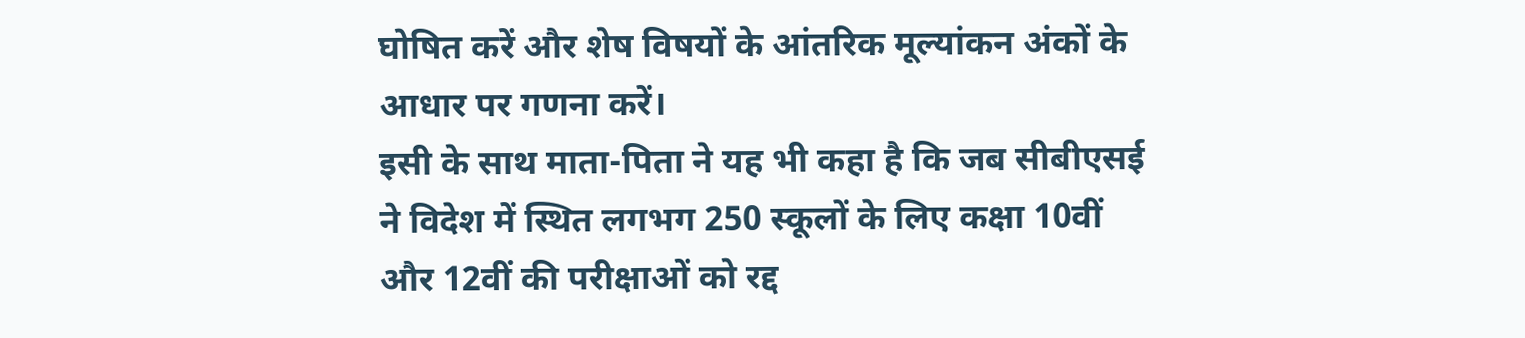घोषित करें और शेष विषयों के आंतरिक मूल्यांकन अंकों के आधार पर गणना करें।
इसी के साथ माता-पिता ने यह भी कहा है कि जब सीबीएसई ने विदेश में स्थित लगभग 250 स्कूलों के लिए कक्षा 10वीं और 12वीं की परीक्षाओं को रद्द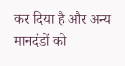कर दिया है और अन्य मानदंडों को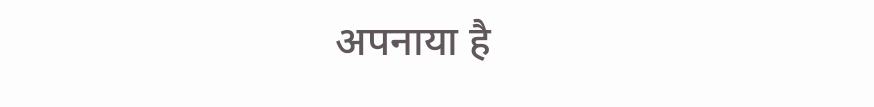अपनाया है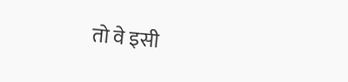तो वे इसी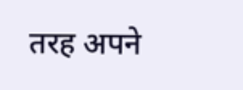तरह अपने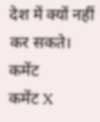देश में क्यों नहीं कर सकते।
कमेंट
कमेंट X